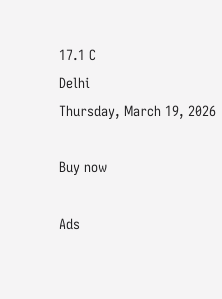17.1 C
Delhi
Thursday, March 19, 2026

Buy now

Ads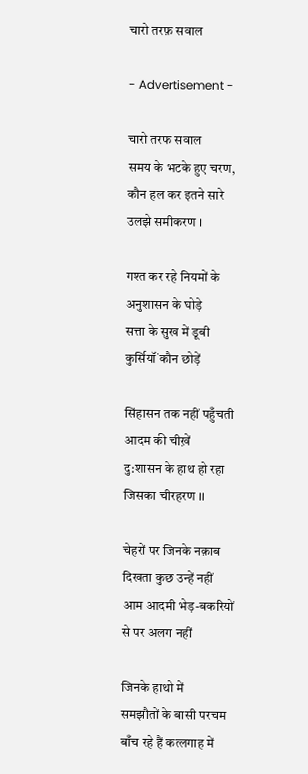चारो तरफ़ सवाल

- Advertisement -

चारो तरफ सवाल
समय के भटके हुए चरण,
कौन हल कर इतने सारे
उलझे समीकरण ।

गश्त कर रहे नियमों के
अनुशासन के घोड़े
सत्ता के सुख में डूबी
कुर्सियॉं कौन छोड़ें

सिंहासन तक नहीं पहुँचती
आदम की चीख़ें
दु:शासन के हाथ हो रहा
जिसका चीरहरण ।।

चेहरों पर जिनके नक़ाब
दिखता कुछ उन्हें नहीं
आम आदमी भेड़-बकरियों
से पर अलग नहीं

जिनके हाथो में
समझौतों के बासी परचम
बाँच रहे हैं कत्लगाह में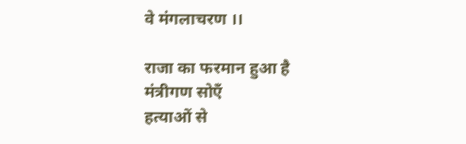वे मंगलाचरण ।।

राजा का फरमान हुआ है
मंत्रीगण सोऍं
हत्याओं से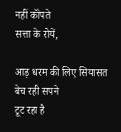नहीं कॉंपते
सत्ता के रोयें,

आड़ धरम की लिए सियासत
बेच रही सपने
टूट रहा है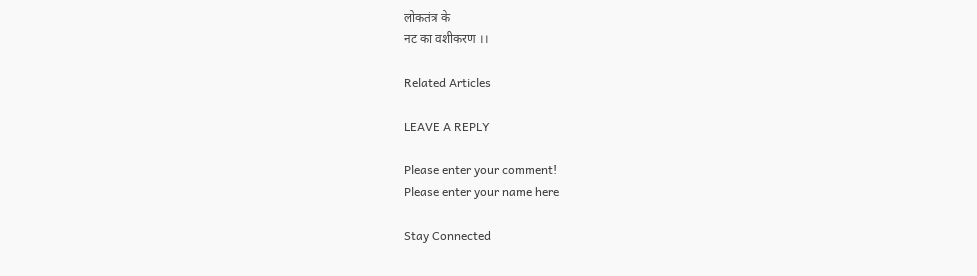लोकतंत्र के
नट का वशीकरण ।।

Related Articles

LEAVE A REPLY

Please enter your comment!
Please enter your name here

Stay Connected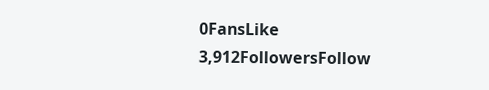0FansLike
3,912FollowersFollow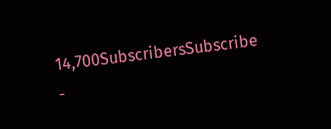14,700SubscribersSubscribe
-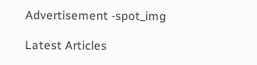Advertisement -spot_img

Latest Articles